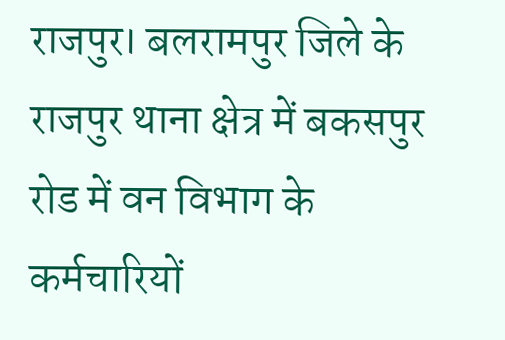राजपुर। बलरामपुर जिले के राजपुर थाना क्षेत्र में बकसपुर रोड में वन विभाग के कर्मचारियों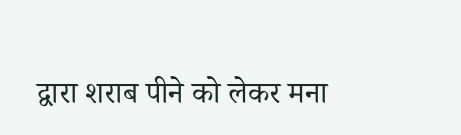द्वारा शराब पीने को लेकर मना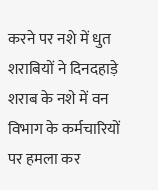करने पर नशे में धुत शराबियों ने दिनदहाड़े शराब के नशे में वन विभाग के कर्मचारियों पर हमला कर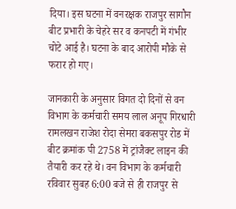दिया। इस घटना में वनरक्षक राजपुर सागौन बीट प्रभारी के चेहरे सर व कनपटी में गंभीर चोटे आई है। घटना के बाद आरोपी मौके से फरार हो गए।

जानकारी के अनुसार विगत दो दिनों से वन विभाग के कर्मचारी समय लाल अनूप गिरधारी रामलखन राजेश रोदा सेमरा बकसपुर रोड में बीट क्रमांक पी 2758 में ट्रांजैक्ट लाइन की तैयारी कर रहे थे। वन विभाग के कर्मचारी रविवार सुबह 6:00 बजे से ही राजपुर से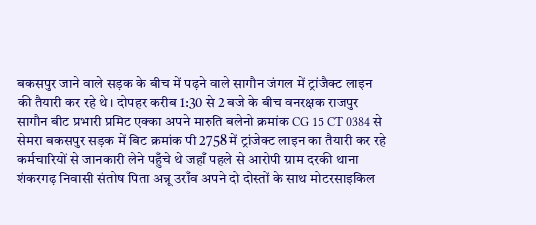बकसपुर जाने वाले सड़क के बीच में पढ़ने वाले सागौन जंगल में ट्रांजैक्ट लाइन की तैयारी कर रहे थे। दोपहर करीब 1:30 से 2 बजे के बीच वनरक्षक राजपुर सागौन बीट प्रभारी प्रमिट एक्का अपने मारुति बलेनो क्रमांक CG 15 CT 0384 से सेमरा बकसपुर सड़क में बिट क्रमांक पी 2758 में ट्रांजेक्ट लाइन का तैयारी कर रहे कर्मचारियों से जानकारी लेने पहुँचे थे जहाँ पहले से आरोपी ग्राम दरकी थाना शंकरगढ़ निवासी संतोष पिता अन्नू उराँव अपने दो दोस्तों के साथ मोटरसाइकिल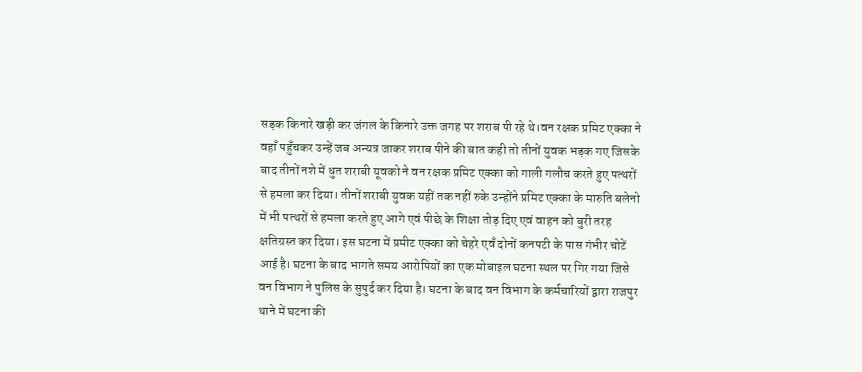सड़क किनारे खड़ी कर जंगल के किनारे उक्त जगह पर शराब पी रहे थे।वन रक्षक प्रमिट एक्का ने वहाँ पहुँचकर उन्हें जब अन्यत्र जाकर शराब पीने की बात कही तो तीनों युवक भड़क गए जिसके बाद तीनों नशे में धुत शराबी यूवको ने वन रक्षक प्रमिट एक्का को गाली गलौच करते हुए पत्थरों से हमला कर दिया। तीनों शराबी युवक यहीं तक नहीं रुके उन्होंने प्रमिट एक्का के मारुति बलेनो में भी पत्थरों से हमला करते हुए आगे एवं पीछे के शिक्षा तोड़ दिए एवं वाहन को बुरी तरह क्षतिग्रस्त कर दिया। इस घटना में प्रमीट एक्का को चेहरे एवँ दोनों कनपटी के पास गंभीर चोटें आई है। घटना के बाद भागते समय आरोपियों का एक मोबाइल घटना स्थल पर गिर गया जिसे वन विभाग ने पुलिस के सुपुर्द कर दिया है। घटना के बाद वन विभाग के कर्मचारियों द्वारा राजपुर थाने में घटना की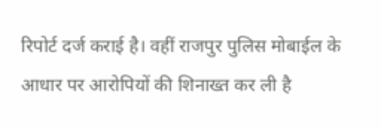रिपोर्ट दर्ज कराई है। वहीं राजपुर पुलिस मोबाईल के आधार पर आरोपियों की शिनाख्त कर ली है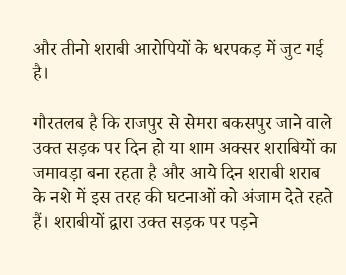और तीनो शराबी आरोपियों के धरपकड़ में जुट गई है।

गौरतलब है कि राजपुर से सेमरा बकसपुर जाने वाले उक्त सड़क पर दिन हो या शाम अक्सर शराबियों का जमावड़ा बना रहता है और आये दिन शराबी शराब के नशे में इस तरह की घटनाओं को अंजाम देते रहते हैं। शराबीयों द्वारा उक्त सड़क पर पड़ने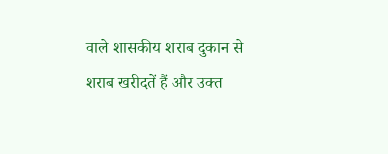वाले शासकीय शराब दुकान से शराब खरीदतें हैं और उक्त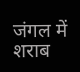जंगल में शराब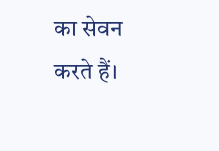का सेवन करते हैं।